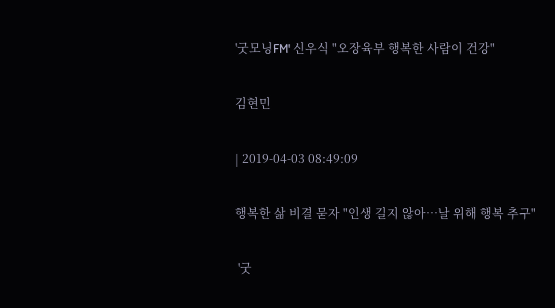'굿모닝FM' 신우식 "오장육부 행복한 사람이 건강"

김현민

| 2019-04-03 08:49:09

행복한 삶 비결 묻자 "인생 길지 않아…날 위해 행복 추구"

 '굿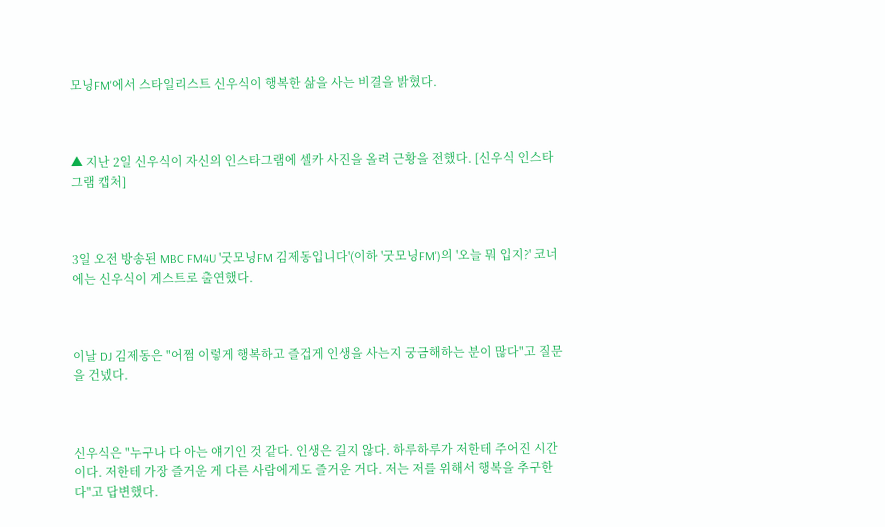모닝FM'에서 스타일리스트 신우식이 행복한 삶을 사는 비결을 밝혔다.



▲ 지난 2일 신우식이 자신의 인스타그램에 셀카 사진을 올려 근황을 전했다. [신우식 인스타그램 캡처]



3일 오전 방송된 MBC FM4U '굿모닝FM 김제동입니다'(이하 '굿모닝FM')의 '오늘 뭐 입지?' 코너에는 신우식이 게스트로 출연했다.



이날 DJ 김제동은 "어쩜 이렇게 행복하고 즐겁게 인생을 사는지 궁금해하는 분이 많다"고 질문을 건넸다.



신우식은 "누구나 다 아는 얘기인 것 같다. 인생은 길지 않다. 하루하루가 저한테 주어진 시간이다. 저한테 가장 즐거운 게 다른 사람에게도 즐거운 거다. 저는 저를 위해서 행복을 추구한다"고 답변했다.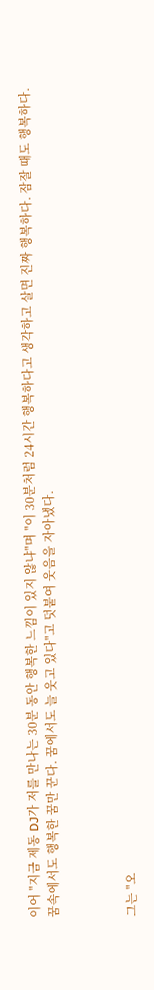이어 "지금 제동 DJ가 저를 만나는 30분 동안 행복한 느낌이 있지 않냐"며 "이 30분처럼 24시간 행복하다고 생각하고 살면 진짜 행복하다. 잠잘 때도 행복하다. 꿈속에서도 행복한 꿈만 꾼다. 꿈에서도 늘 웃고 있다"고 덧붙여 웃음을 자아냈다.



그는 "오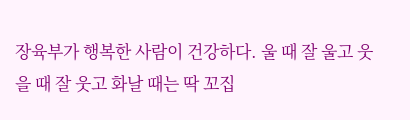장육부가 행복한 사람이 건강하다. 울 때 잘 울고 웃을 때 잘 웃고 화날 때는 딱 꼬집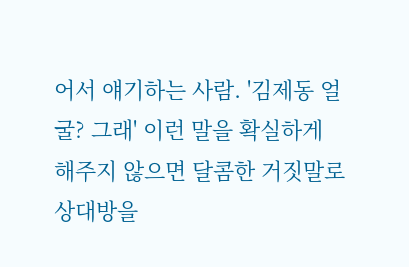어서 얘기하는 사람. '김제동 얼굴? 그래' 이런 말을 확실하게 해주지 않으면 달콤한 거짓말로 상대방을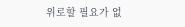위로할 필요가 없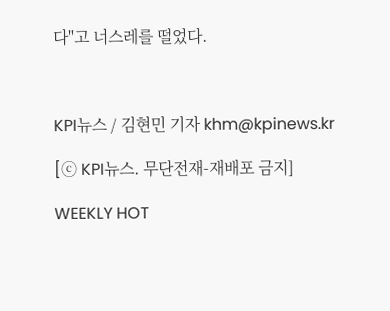다"고 너스레를 떨었다.



KPI뉴스 / 김현민 기자 khm@kpinews.kr

[ⓒ KPI뉴스. 무단전재-재배포 금지]

WEEKLY HOT